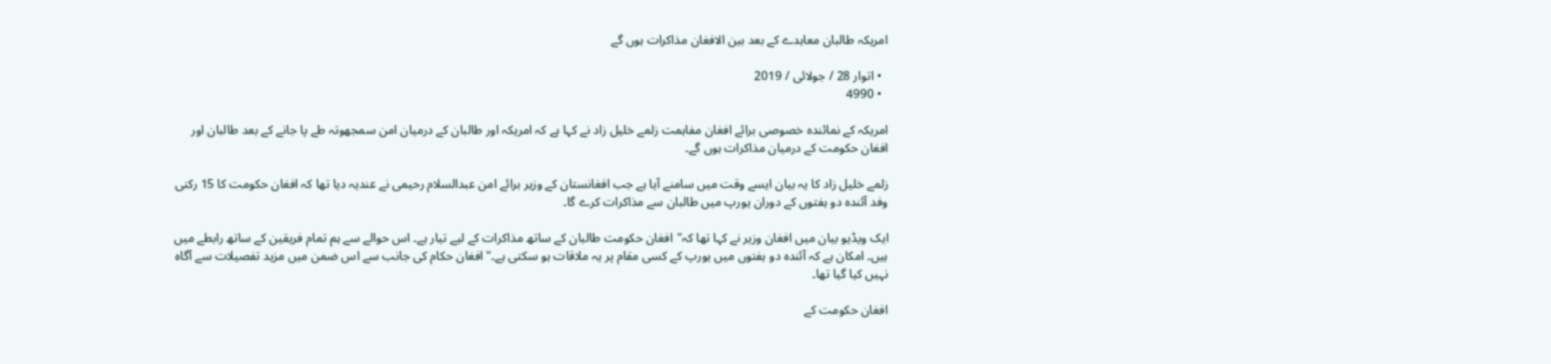امریکہ طالبان معاہدے کے بعد بین الافغان مذاکرات ہوں گے

  • اتوار 28 / جولائی / 2019
  • 4990

امریکہ کے نمائندہ خصوصی برائے افغان مفاہمت زلمے خلیل زاد نے کہا ہے کہ امریکہ اور طالبان کے درمیان امن سمجھوتہ طے پا جانے کے بعد طالبان اور افغان حکومت کے درمیان مذاکرات ہوں گے۔

زلمے خلیل زاد کا یہ بیان ایسے وقت میں سامنے آیا ہے جب افغانستان کے وزیر برائے امن عبدالسلام رحیمی نے عندیہ دیا تھا کہ افغان حکومت کا 15 رکنی وفد آئندہ دو ہفتوں کے دوران یورپ میں طالبان سے مذاکرات کرے گا۔

ایک ویڈیو بیان میں افغان وزیر نے کہا تھا کہ"افغان حکومت طالبان کے ساتھ مذاکرات کے لیے تیار ہے۔ اس حوالے سے ہم تمام فریقین کے ساتھ رابطے میں ہیں۔ امکان ہے کہ آئندہ دو ہفتوں میں یورپ کے کسی مقام پر یہ ملاقات ہو سکتی ہے۔" افغان حکام کی جانب سے اس ضمن میں مزید تفصیلات سے آگاہ نہیں کیا گیا تھا۔

افغان حکومت کے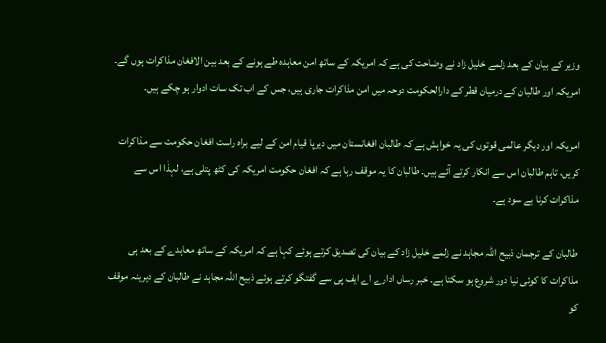وزیر کے بیان کے بعد زلمے خلیل زاد نے وضاحت کی ہے کہ امریکہ کے ساتھ امن معاہدہ طے ہونے کے بعد بین الافغان مذاکرات ہوں گے۔ امریکہ اور طالبان کے درمیان قطر کے دارالحکومت دوحہ میں امن مذاکرات جاری ہیں، جس کے اب تک سات ادوار ہو چکے ہیں۔

امریکہ اور دیگر عالمی قوتوں کی یہ خواہش ہے کہ طالبان افغانستان میں دیرپا قیام امن کے لیے براہ راست افغان حکومت سے مذاکرات کریں، تاہم طالبان اس سے انکار کرتے آئے ہیں۔ طالبان کا یہ موقف رہا ہے کہ افغان حکومت امریکہ کی کٹھ پتلی ہے، لہذٰا اس سے مذاکرات کرنا بے سود ہے۔

طالبان کے ترجمان ذبیح اللہ مجاہد نے زلمے خلیل زاد کے بیان کی تصدیق کرتے ہوئے کہا ہے کہ امریکہ کے ساتھ معاہدے کے بعد ہی مذاکرات کا کوئی نیا دور شروع ہو سکتا ہے۔ خبر رساں ادارے اے ایف پی سے گفتگو کرتے ہوئے ذبیح اللہ مجاہد نے طالبان کے دیرینہ موقف کو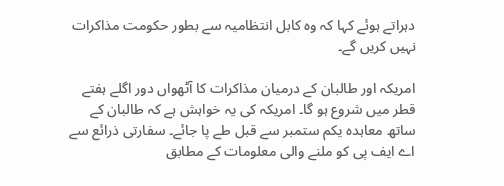دہراتے ہوئے کہا کہ وہ کابل انتظامیہ سے بطور حکومت مذاکرات نہیں کریں گے۔

امریکہ اور طالبان کے درمیان مذاکرات کا آٹھواں دور اگلے ہفتے قطر میں شروع ہو گا۔ امریکہ کی یہ خواہش ہے کہ طالبان کے ساتھ معاہدہ یکم ستمبر سے قبل طے پا جائے۔ سفارتی ذرائع سے اے ایف پی کو ملنے والی معلومات کے مطابق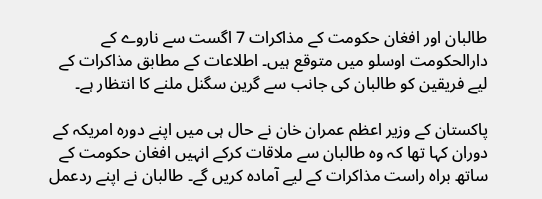طالبان اور افغان حکومت کے مذاکرات 7 اگست سے ناروے کے دارالحکومت اوسلو میں متوقع ہیں۔ اطلاعات کے مطابق مذاکرات کے لیے فریقین کو طالبان کی جانب سے گرین سگنل ملنے کا انتظار ہے۔

پاکستان کے وزیر اعظم عمران خان نے حال ہی میں اپنے دورہ امریکہ کے دوران کہا تھا کہ وہ طالبان سے ملاقات کرکے انہیں افغان حکومت کے ساتھ براہ راست مذاکرات کے لیے آمادہ کریں گے۔ طالبان نے اپنے ردعمل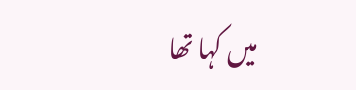میں کہا تھا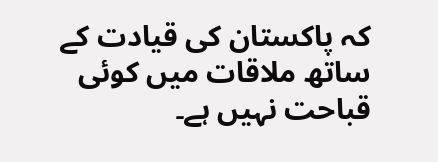کہ پاکستان کی قیادت کے ساتھ ملاقات میں کوئی قباحت نہیں ہے۔